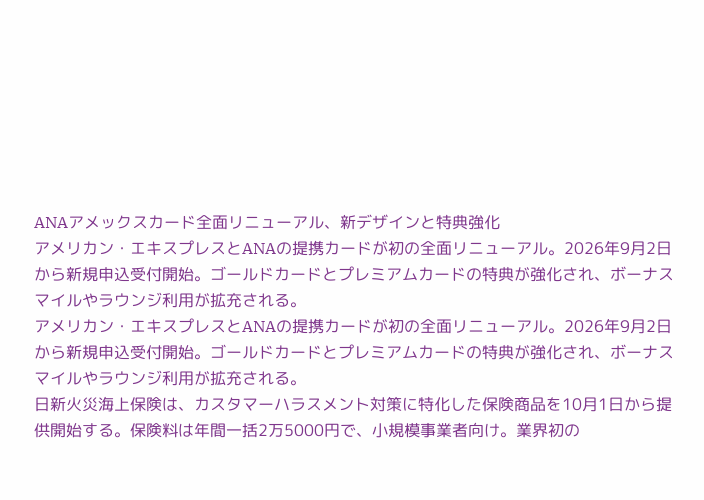ANAアメックスカード全面リニューアル、新デザインと特典強化
アメリカン・エキスプレスとANAの提携カードが初の全面リニューアル。2026年9月2日から新規申込受付開始。ゴールドカードとプレミアムカードの特典が強化され、ボーナスマイルやラウンジ利用が拡充される。
アメリカン・エキスプレスとANAの提携カードが初の全面リニューアル。2026年9月2日から新規申込受付開始。ゴールドカードとプレミアムカードの特典が強化され、ボーナスマイルやラウンジ利用が拡充される。
日新火災海上保険は、カスタマーハラスメント対策に特化した保険商品を10月1日から提供開始する。保険料は年間一括2万5000円で、小規模事業者向け。業界初の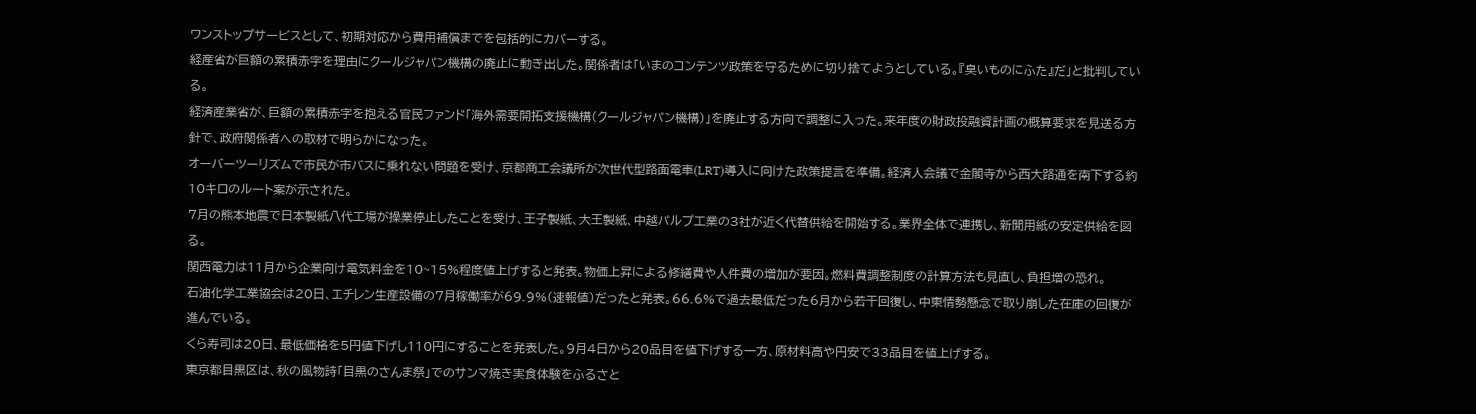ワンストップサービスとして、初期対応から費用補償までを包括的にカバーする。
経産省が巨額の累積赤字を理由にクールジャパン機構の廃止に動き出した。関係者は「いまのコンテンツ政策を守るために切り捨てようとしている。『臭いものにふた』だ」と批判している。
経済産業省が、巨額の累積赤字を抱える官民ファンド「海外需要開拓支援機構(クールジャパン機構)」を廃止する方向で調整に入った。来年度の財政投融資計画の概算要求を見送る方針で、政府関係者への取材で明らかになった。
オーバーツーリズムで市民が市バスに乗れない問題を受け、京都商工会議所が次世代型路面電車(LRT)導入に向けた政策提言を準備。経済人会議で金閣寺から西大路通を南下する約10キロのルート案が示された。
7月の熊本地震で日本製紙八代工場が操業停止したことを受け、王子製紙、大王製紙、中越パルプ工業の3社が近く代替供給を開始する。業界全体で連携し、新聞用紙の安定供給を図る。
関西電力は11月から企業向け電気料金を10~15%程度値上げすると発表。物価上昇による修繕費や人件費の増加が要因。燃料費調整制度の計算方法も見直し、負担増の恐れ。
石油化学工業協会は20日、エチレン生産設備の7月稼働率が69.9%(速報値)だったと発表。66.6%で過去最低だった6月から若干回復し、中東情勢懸念で取り崩した在庫の回復が進んでいる。
くら寿司は20日、最低価格を5円値下げし110円にすることを発表した。9月4日から20品目を値下げする一方、原材料高や円安で33品目を値上げする。
東京都目黒区は、秋の風物詩「目黒のさんま祭」でのサンマ焼き実食体験をふるさと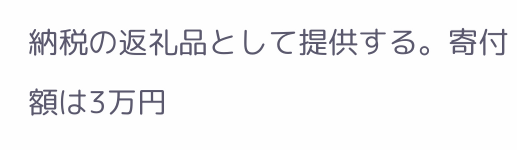納税の返礼品として提供する。寄付額は3万円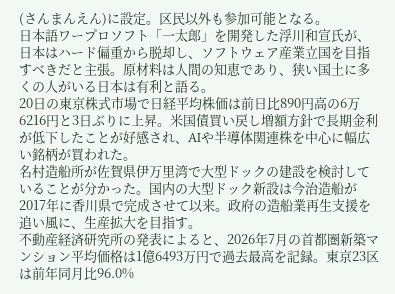(さんまんえん)に設定。区民以外も参加可能となる。
日本語ワープロソフト「一太郎」を開発した浮川和宣氏が、日本はハード偏重から脱却し、ソフトウェア産業立国を目指すべきだと主張。原材料は人間の知恵であり、狭い国土に多くの人がいる日本は有利と語る。
20日の東京株式市場で日経平均株価は前日比890円高の6万6216円と3日ぶりに上昇。米国債買い戻し増額方針で長期金利が低下したことが好感され、AIや半導体関連株を中心に幅広い銘柄が買われた。
名村造船所が佐賀県伊万里湾で大型ドックの建設を検討していることが分かった。国内の大型ドック新設は今治造船が2017年に香川県で完成させて以来。政府の造船業再生支援を追い風に、生産拡大を目指す。
不動産経済研究所の発表によると、2026年7月の首都圏新築マンション平均価格は1億6493万円で過去最高を記録。東京23区は前年同月比96.0%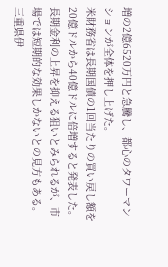増の2億6520万円と急騰し、都心のタワーマンションが全体を押し上げた。
米財務省は長期国債の1回当たりの買い戻し額を20億ドルから40億ドルに倍増すると発表した。長期金利の上昇を抑える狙いとみられるが、市場では短期的な効果しかないとの見方もある。
三重県伊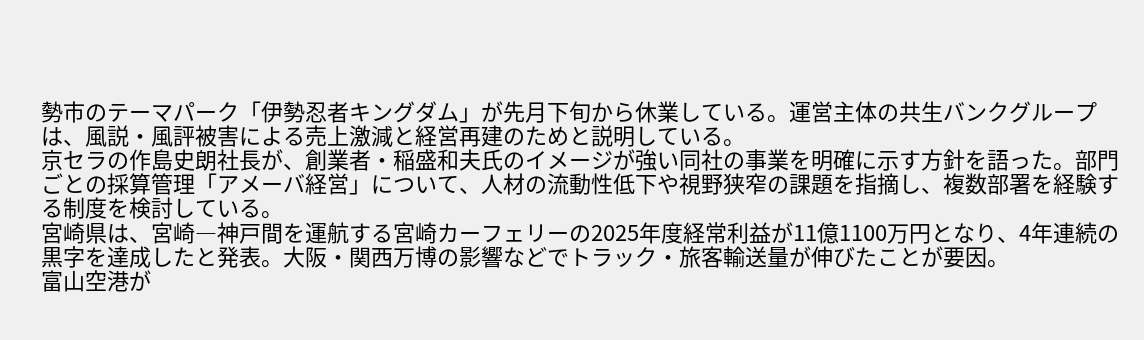勢市のテーマパーク「伊勢忍者キングダム」が先月下旬から休業している。運営主体の共生バンクグループは、風説・風評被害による売上激減と経営再建のためと説明している。
京セラの作島史朗社長が、創業者・稲盛和夫氏のイメージが強い同社の事業を明確に示す方針を語った。部門ごとの採算管理「アメーバ経営」について、人材の流動性低下や視野狭窄の課題を指摘し、複数部署を経験する制度を検討している。
宮崎県は、宮崎―神戸間を運航する宮崎カーフェリーの2025年度経常利益が11億1100万円となり、4年連続の黒字を達成したと発表。大阪・関西万博の影響などでトラック・旅客輸送量が伸びたことが要因。
富山空港が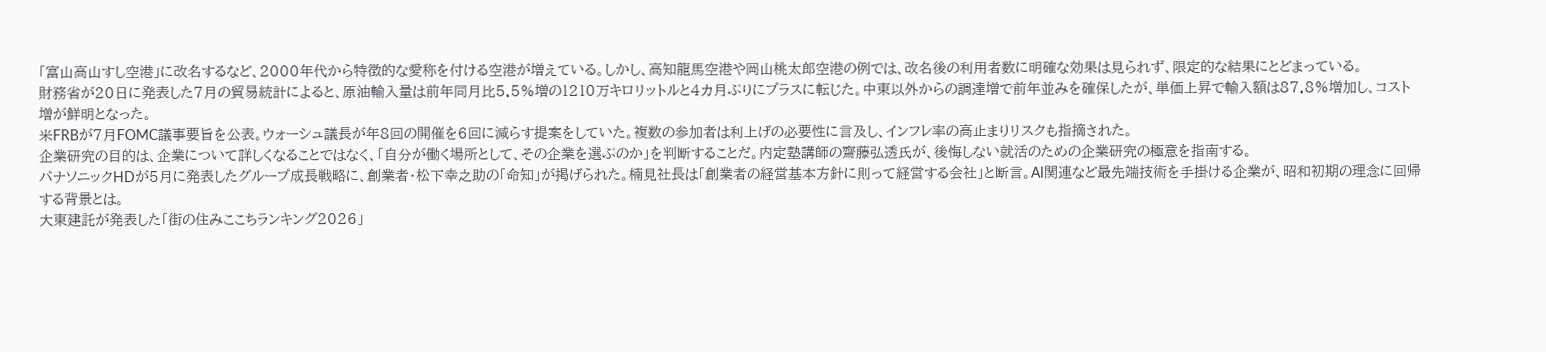「富山高山すし空港」に改名するなど、2000年代から特徴的な愛称を付ける空港が増えている。しかし、高知龍馬空港や岡山桃太郎空港の例では、改名後の利用者数に明確な効果は見られず、限定的な結果にとどまっている。
財務省が20日に発表した7月の貿易統計によると、原油輸入量は前年同月比5.5%増の1210万キロリットルと4カ月ぶりにプラスに転じた。中東以外からの調達増で前年並みを確保したが、単価上昇で輸入額は87.8%増加し、コスト増が鮮明となった。
米FRBが7月FOMC議事要旨を公表。ウォーシュ議長が年8回の開催を6回に減らす提案をしていた。複数の参加者は利上げの必要性に言及し、インフレ率の高止まりリスクも指摘された。
企業研究の目的は、企業について詳しくなることではなく、「自分が働く場所として、その企業を選ぶのか」を判断することだ。内定塾講師の齋藤弘透氏が、後悔しない就活のための企業研究の極意を指南する。
パナソニックHDが5月に発表したグループ成長戦略に、創業者・松下幸之助の「命知」が掲げられた。楠見社長は「創業者の経営基本方針に則って経営する会社」と断言。AI関連など最先端技術を手掛ける企業が、昭和初期の理念に回帰する背景とは。
大東建託が発表した「街の住みここちランキング2026」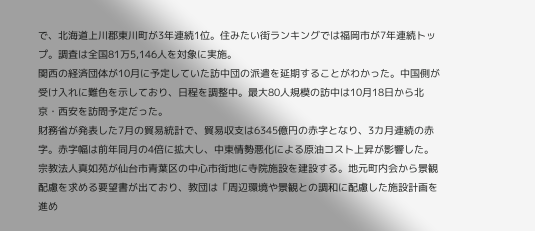で、北海道上川郡東川町が3年連続1位。住みたい街ランキングでは福岡市が7年連続トップ。調査は全国81万5,146人を対象に実施。
関西の経済団体が10月に予定していた訪中団の派遣を延期することがわかった。中国側が受け入れに難色を示しており、日程を調整中。最大80人規模の訪中は10月18日から北京・西安を訪問予定だった。
財務省が発表した7月の貿易統計で、貿易収支は6345億円の赤字となり、3カ月連続の赤字。赤字幅は前年同月の4倍に拡大し、中東情勢悪化による原油コスト上昇が影響した。
宗教法人真如苑が仙台市青葉区の中心市街地に寺院施設を建設する。地元町内会から景観配慮を求める要望書が出ており、教団は「周辺環境や景観との調和に配慮した施設計画を進め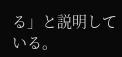る」と説明している。